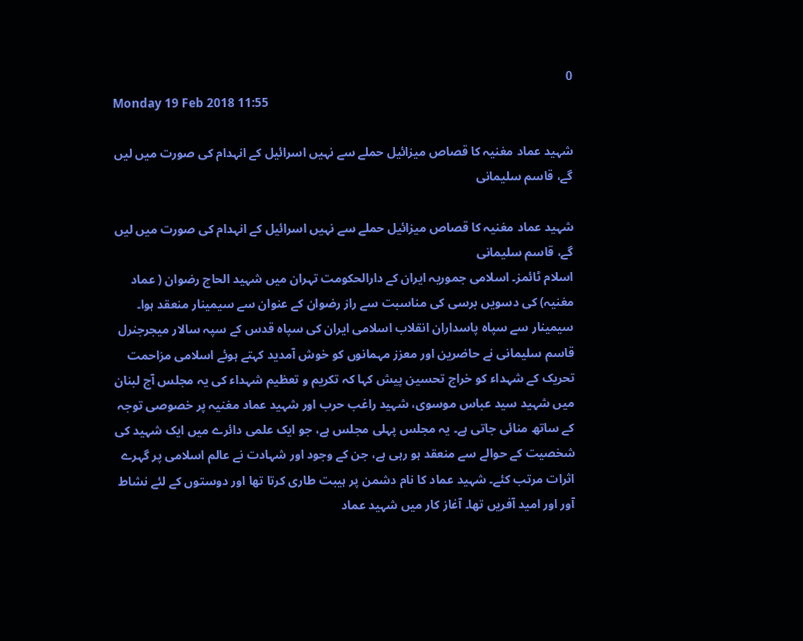0
Monday 19 Feb 2018 11:55

شہید عماد مغنیہ کا قصاص میزائیل حملے سے نہیں اسرائیل کے انہدام کی صورت میں لیں گے، قاسم سلیمانی

شہید عماد مغنیہ کا قصاص میزائیل حملے سے نہیں اسرائیل کے انہدام کی صورت میں لیں گے، قاسم سلیمانی
اسلام ٹائمز۔ اسلامی جموریہ ایران کے دارالحکومت تہران میں شہید الحاج رضوان ( عماد مغنیہ) کی دسویں برسی کی مناسبت سے راز رضوان کے عنوان سے سیمینار منعقد ہوا۔ سیمینار سے سپاہ پاسداران انقلاب اسلامی ایران کی سپاہ قدس کے سپہ سالار میجرجنرل قاسم سلیمانی نے حاضرین اور معزز مہمانوں کو خوش آمدید کہتے ہوئے اسلامی مزاحمت تحریک کے شہداء کو خراج تحسین پیش کہا کہ تکریم و تعظیم شہداء کی یہ مجلس آج لبنان میں شہید سید عباس موسوی، شہید راغب حرب اور شہید عماد مغنیہ پر خصوصی توجہ کے ساتھ منائی جاتی ہے۔ یہ مجلس پہلی مجلس ہے، جو ایک علمی دائرے میں ایک شہید کی شخصیت کے حوالے سے منعقد ہو رہی ہے، جن کے وجود اور شہادت نے عالم اسلامی پر گہرے اثرات مرتب کئے۔ شہید عماد کا نام دشمن پر ہیبت طاری کرتا تھا اور دوستوں کے لئے نشاط آور اور امید آفریں تھا۔ آغاز کار میں شہید عماد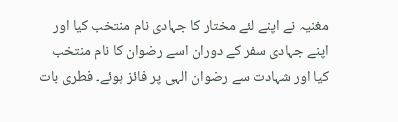مغنیہ نے اپنے لئے مختار کا جہادی نام منتخب کیا اور اپنے جہادی سفر کے دوران اسے رضوان کا نام منتخب کیا اور شہادت سے رضوان الہی پر فائز ہوئے۔ فطری بات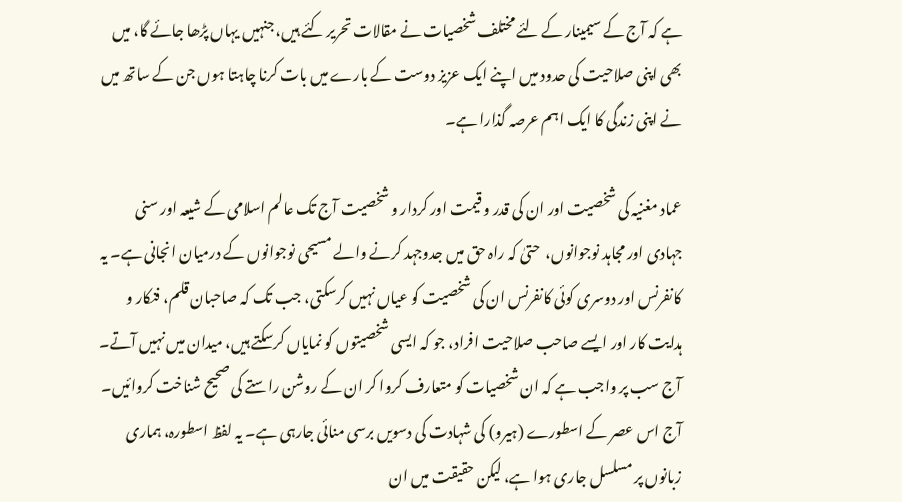ہے کہ آج کے سیمینار کے لئے مختلف شخصیات نے مقالات تحریر کئے ہیں، جنہیں یہاں پڑھا جائے گا، میں بھی اپنی صلاحیت کی حدود میں اپنے ایک عزیز دوست کے بارے میں بات کرنا چاہتا ہوں جن کے ساتھ میں نے اپنی زندگی کا ایک اہم عرصہ گذارا ہے۔

عماد مغنیہ کی شخصیت اور ان کی قدر و قیمت اور کردار و شخصیت آج تک عالم اسلامی کے شیعہ اور سنی جہادی اور مجاہد نوجوانوں،  حتیٰ کہ راہ حق میں جدوجہد کرنے والے مسیحی نوجوانوں کے درمیان انجانی ہے۔ یہ کانفرنس اور دوسری کوئی کانفرنس ان کی شخصیت کو عیاں نہیں کرسکتی، جب تک کہ صاحبان قلم، فنکار و ہدایت کار اور ایسے صاحب صلاحیت افراد، جو کہ ایسی شخصیتوں کو نمایاں کرسکتے ہیں، میدان میں نہیں آتے۔ آج سب پر واجب ہے کہ ان شخصیات کو متعارف کروا کر ان کے روشن راستے کی صحیح شناخت کروائیں۔ آج اس عصر کے اسطورے (ہیرو) کی شہادت کی دسویں برسی منائی جارہی ہے۔ یہ لفظ اسطورہ، ہماری زبانوں پر مسلسل جاری ہوا ہے، لیکن حقیقت میں ان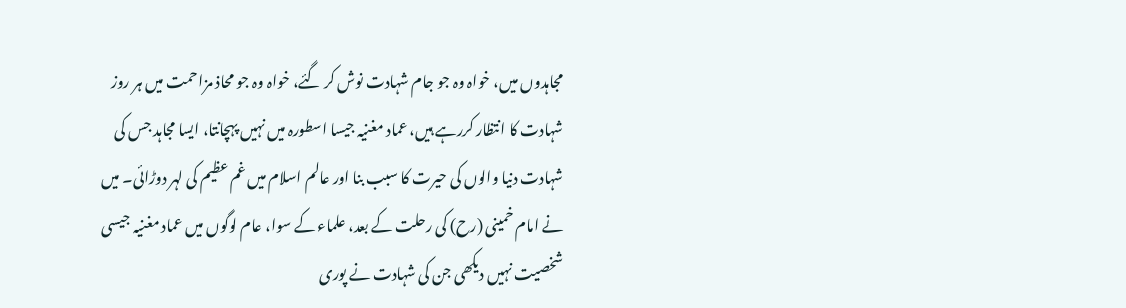مجاہدوں میں، خواہ وہ جو جام شہادت نوش کر گئے، خواہ وہ جو محاذ مزاحمت میں ہر روز شہادت کا انتظار کررہے ہیں، عماد مغنیہ جیسا اسطورہ میں نہیں پہچانتا، ایسا مجاہد جس کی شہادت دنیا والوں کی حیرت کا سبب بنا اور عالم اسلام میں غم عظیم کی لہر دوڑائی۔ میں نے امام خمینی (رح) کی رحلت کے بعد، علماء کے سوا، عام لوگوں میں عماد مغنیہ جیسی شخصیت نہیں دیکھی جن کی شہادت نے پوری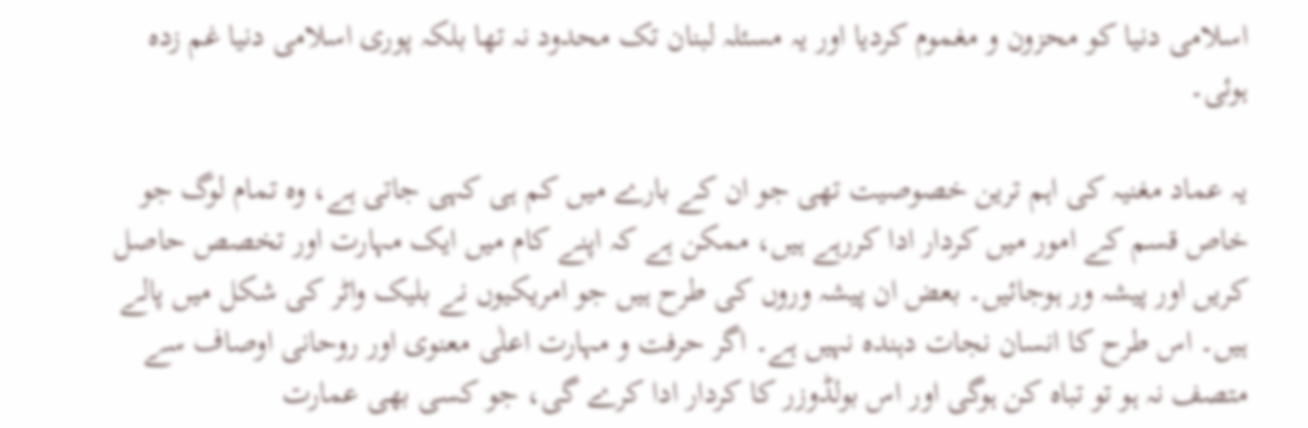اسلامی دنیا کو محزون و مغموم کردیا اور یہ مسئلہ لبنان تک محدود نہ تھا بلکہ پوری اسلامی دنیا غم زدہ ہوئی۔

یہ عماد مغنیہ کی اہم ترین خصوصیت تھی جو ان کے بارے میں کم ہی کہی جاتی ہے، وہ تمام لوگ جو خاص قسم کے امور میں کردار ادا کررہے ہیں، ممکن ہے کہ اپنے کام میں ایک مہارت اور تخصص حاصل کریں اور پیشہ ور ہوجائیں۔ بعض ان پیشہ وروں کی طرح ہیں جو امریکیوں نے بلیک واٹر کی شکل میں پالے ہیں۔ اس طرح کا انسان نجات دہندہ نہیں ہے۔ اگر حرفت و مہارت اعلٰی معنوی اور روحانی اوصاف سے متصف نہ ہو تو تباہ کن ہوگی اور اس بولڈوزر کا کردار ادا کرے گی، جو کسی بھی عمارت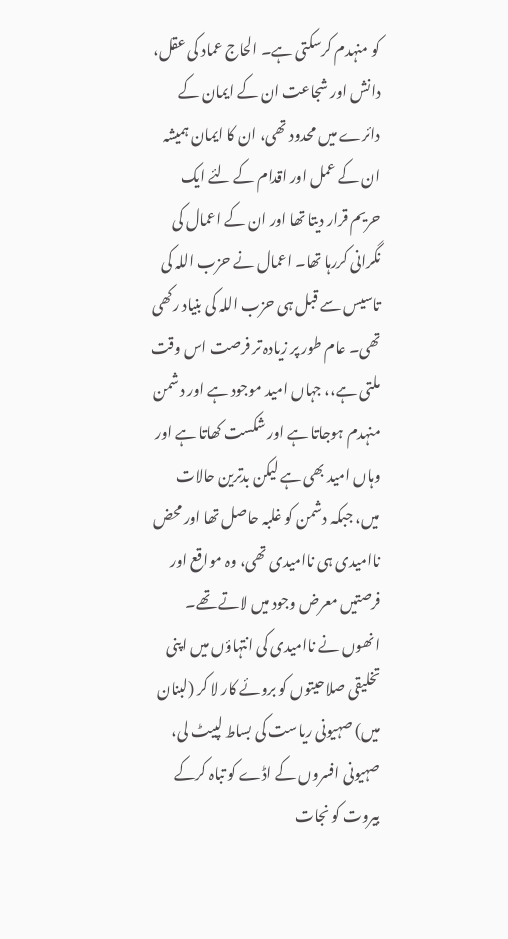کو منہدم کرسکتی ہے۔ الحاج عماد کی عقل، دانش اور شجاعت ان کے ایمان کے دائرے میں محدود تھی، ان کا ایمان ہمیشہ ان کے عمل اور اقدام کے لئے ایک حریم قرار دیتا تھا اور ان کے اعمال کی نگرانی کررہا تھا۔ اعمال نے حزب اللہ کی تاسیس سے قبل ہی حزب اللہ کی بنیاد رکھی تھی۔ عام طور پر زیادہ تر فرصت اس وقت ملتی ہے،، جہاں امید موجود ہے اور دشمن منہدم ہوجاتا ہے اور شکست کھاتا ہے اور وہاں امید بھی ہے لیکن بدترین حالات میں، جبکہ دشمن کو غلبہ حاصل تھا اور محض ناامیدی ہی ناامیدی تھی، وہ مواقع اور فرصتیں معرض وجود میں لاتے تھے۔ انھوں نے ناامیدی کی انتہاؤں میں اپنی تخلیقی صلاحیتوں کو بروئے کار لا کر (لبنان میں) صہیونی ریاست کی بساط لپیٹ لی، صہیونی افسروں کے اڈے کو تباہ کرکے بیروت کو نجات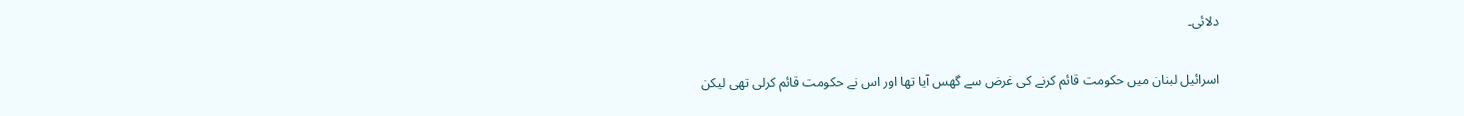دلائی۔

اسرائیل لبنان میں حکومت قائم کرنے کی غرض سے گھس آیا تھا اور اس نے حکومت قائم کرلی تھی لیکن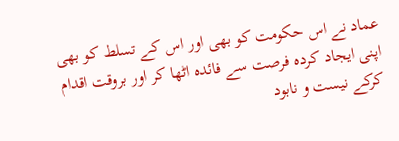عماد نے اس حکومت کو بھی اور اس کے تسلط کو بھی اپنی ایجاد کردہ فرصت سے فائدہ اٹھا کر اور بروقت اقدام کرکے نیست و نابود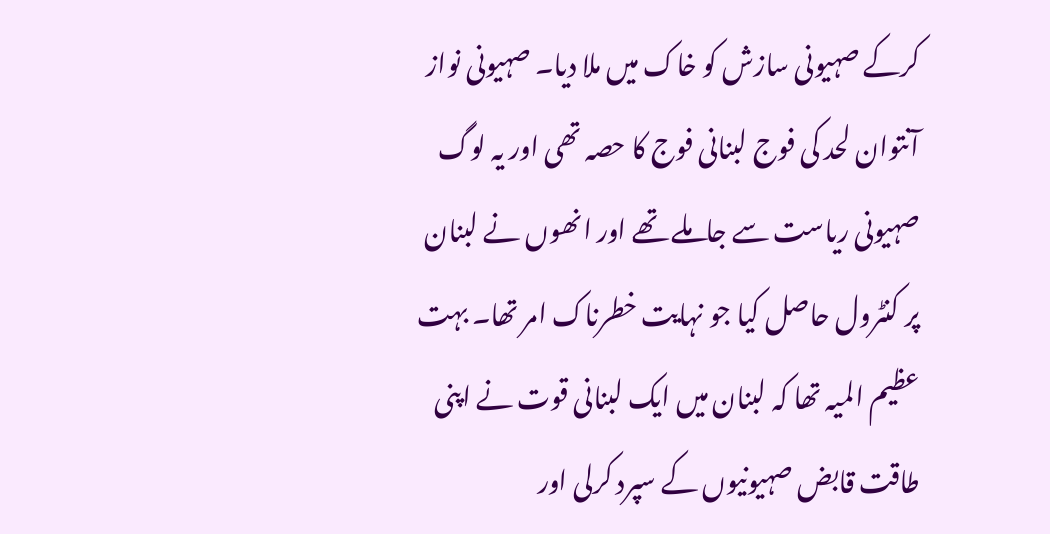کرکے صہیونی سازش کو خاک میں ملا دیا۔ صہیونی نواز آنتوان لحد کی فوج لبنانی فوج کا حصہ تھی اور یہ لوگ صہیونی ریاست سے جاملے تھے اور انھوں نے لبنان پر کنٹرول حاصل کیا جو نہایت خطرناک امر تھا۔ بہت عظیم المیہ تھا کہ لبنان میں ایک لبنانی قوت نے اپنی طاقت قابض صہیونیوں کے سپرد کرلی اور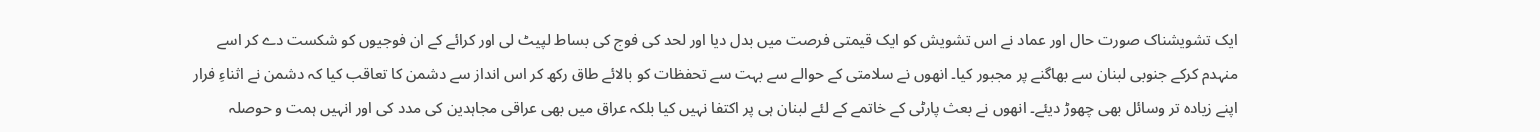ایک تشویشناک صورت حال اور عماد نے اس تشویش کو ایک قیمتی فرصت میں بدل دیا اور لحد کی فوج کی بساط لپیٹ لی اور کرائے کے ان فوجیوں کو شکست دے کر اسے منہدم کرکے جنوبی لبنان سے بھاگنے پر مجبور کیا۔ انھوں نے سلامتی کے حوالے سے بہت سے تحفظات کو بالائے طاق رکھ کر اس انداز سے دشمن کا تعاقب کیا کہ دشمن نے اثناءِ فرار اپنے زیادہ تر وسائل بھی چھوڑ دیئے۔ انھوں نے بعث پارٹی کے خاتمے کے لئے لبنان ہی پر اکتفا نہیں کیا بلکہ عراق میں بھی عراقی مجاہدین کی مدد کی اور انہیں ہمت و حوصلہ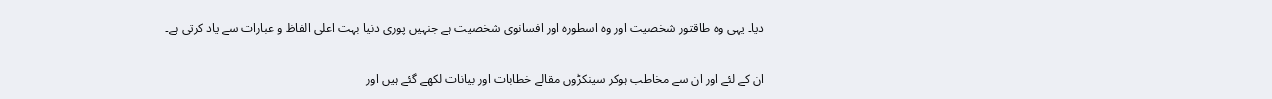دیا۔ یہی وہ طاقتور شخصیت اور وہ اسطورہ اور افسانوی شخصیت ہے جنہیں پوری دنیا بہت اعلی الفاظ و عبارات سے یاد کرتی ہے۔

ان کے لئے اور ان سے مخاطب ہوکر سینکڑوں مقالے خطابات اور بیانات لکھے گئے ہیں اور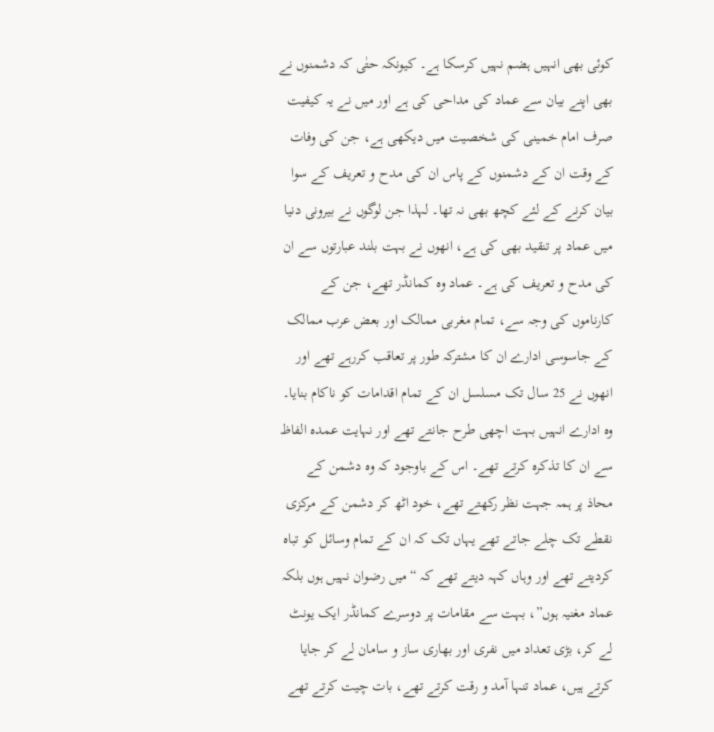کوئی بھی انہیں ہضم نہیں کرسکا ہے۔ کیونکہ حتٰی کہ دشمنوں نے بھی اپنے بیان سے عماد کی مداحی کی ہے اور میں نے یہ کیفیت صرف امام خمینی کی شخصیت میں دیکھی ہے، جن کی وفات کے وقت ان کے دشمنوں کے پاس ان کی مدح و تعریف کے سوا بیان کرنے کے لئے کچھ بھی نہ تھا۔ لہذا جن لوگوں نے بیرونی دنیا میں عماد پر تنقید بھی کی ہے، انھوں نے بہت بلند عبارتوں سے ان کی مدح و تعریف کی ہے۔ عماد وہ کمانڈر تھے، جن کے کارناموں کی وجہ سے، تمام مغربی ممالک اور بعض عرب ممالک کے جاسوسی ادارے ان کا مشترکہ طور پر تعاقب کررہے تھے اور انھوں نے 25 سال تک مسلسل ان کے تمام اقدامات کو ناکام بنایا۔ وہ ادارے انہیں بہت اچھی طرح جانتے تھے اور نہایت عمدہ الفاظ سے ان کا تذکرہ کرتے تھے۔ اس کے باوجود کہ وہ دشمن کے محاذ پر ہمہ جہت نظر رکھتے تھے، خود اٹھ کر دشمن کے مرکزی نقطے تک چلے جاتے تھے یہاں تک کہ ان کے تمام وسائل کو تباہ کردیتے تھے اور وہاں کہہ دیتے تھے کہ “میں رضوان نہیں ہوں بلکہ عماد مغنیہ ہوں”، بہت سے مقامات پر دوسرے کمانڈر ایک یونٹ لے کر، بڑی تعداد میں نفری اور بھاری ساز و سامان لے کر جایا کرتے ہیں، عماد تنہا آمد و رقت کرتے تھے، بات چیت کرتے تھے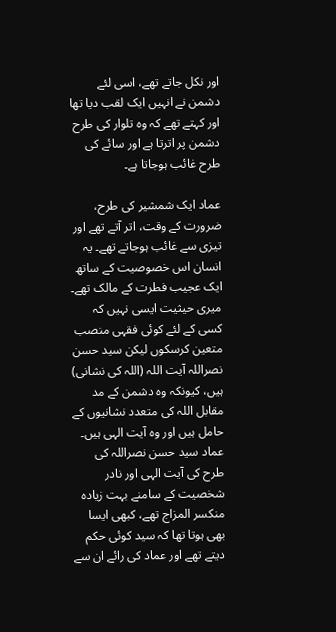اور نکل جاتے تھے، اسی لئے دشمن نے انہیں ایک لقب دیا تھا اور کہتے تھے کہ وہ تلوار کی طرح دشمن پر اترتا ہے اور سائے کی طرح غائب ہوجاتا ہے۔

عماد ایک شمشیر کی طرح، ضرورت کے وقت، اتر آتے تھے اور تیزی سے غائب ہوجاتے تھے۔ یہ انسان اس خصوصیت کے ساتھ ایک عجیب فطرت کے مالک تھے۔ میری حیثیت ایسی نہیں کہ کسی کے لئے کوئی فقہی منصب متعین کرسکوں لیکن سید حسن نصراللہ آیت اللہ (اللہ کی نشانی) ہیں، کیونکہ وہ دشمن کے مد مقابل اللہ کی متعدد نشانیوں کے حامل ہیں اور وہ آيت الہی ہیں۔ عماد سید حسن نصراللہ کی طرح کی آیت الہی اور نادر شخصیت کے سامنے بہت زيادہ منکسر المزاج تھے، کبھی ایسا بھی ہوتا تھا کہ سید کوئی حکم دیتے تھے اور عماد کی رائے ان سے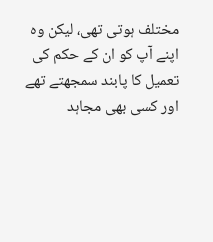مختلف ہوتی تھی، لیکن وہ اپنے آپ کو ان کے حکم کی تعمیل کا پابند سمجھتے تھے اور کسی بھی مجاہد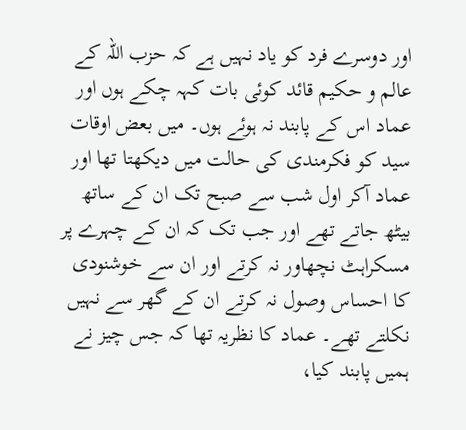اور دوسرے فرد کو یاد نہیں ہے کہ حزب اللہ کے عالم و حکیم قائد کوئی بات کہہ چکے ہوں اور عماد اس کے پابند نہ ہوئے ہوں۔ میں بعض اوقات سید کو فکرمندی کی حالت میں دیکھتا تھا اور عماد آکر اول شب سے صبح تک ان کے ساتھ بیٹھ جاتے تھے اور جب تک کہ ان کے چہرے پر مسکراہٹ نچھاور نہ کرتے اور ان سے خوشنودی کا احساس وصول نہ کرتے ان کے گھر سے نہیں نکلتے تھے۔ عماد کا نظریہ تھا کہ جس چیز نے ہمیں پابند کیا،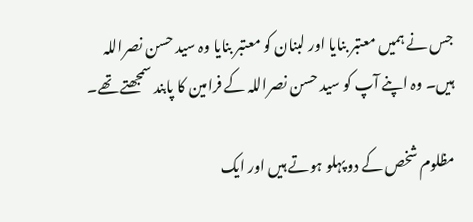جس نے ہمیں معتبر بنایا اور لبنان کو معتبر بنایا وہ سید حسن نصراللہ ہیں۔ وہ اپنے آپ کو سید حسن نصراللہ کے فرامین کا پابند سمجھتے تھے۔

مظلوم شخص کے دو پہلو ہوتے ہیں اور ایک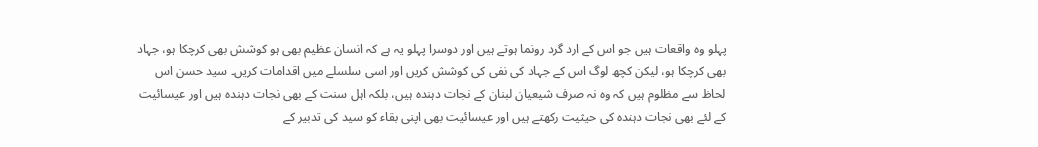پہلو وہ واقعات ہیں جو اس کے ارد گرد رونما ہوتے ہیں اور دوسرا پہلو یہ ہے کہ انسان عظیم بھی ہو کوشش بھی کرچکا ہو، جہاد بھی کرچکا ہو، لیکن کچھ لوگ اس کے جہاد کی نفی کی کوشش کریں اور اسی سلسلے میں اقدامات کریں۔ سید حسن اس لحاظ سے مظلوم ہیں کہ وہ نہ صرف شیعیان لبنان کے نجات دہندہ ہیں، بلکہ اہل سنت کے بھی نجات دہندہ ہیں اور عیسائیت کے لئے بھی نجات دہندہ کی حیثیت رکھتے ہیں اور عیسائیت بھی اپنی بقاء کو سید کی تدبیر کے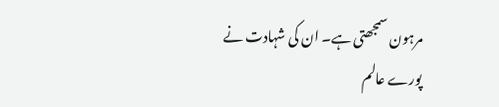مرہون سمجھتی ہے۔ ان کی شہادت نے پورے عالم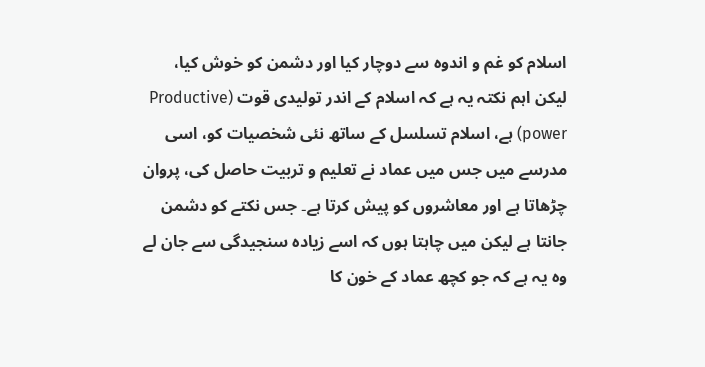اسلام کو غم و اندوہ سے دوچار کیا اور دشمن کو خوش کیا، لیکن اہم نکتہ یہ ہے کہ اسلام کے اندر تولیدی قوت (Productive power) ہے، اسلام تسلسل کے ساتھ نئی شخصیات کو، اسی مدرسے میں جس میں عماد نے تعلیم و تربیت حاصل کی، پروان چڑھاتا ہے اور معاشروں کو پیش کرتا ہے۔ جس نکتے کو دشمن جانتا ہے لیکن میں چاہتا ہوں کہ اسے زیادہ سنجیدگی سے جان لے وہ یہ ہے کہ جو کچھ عماد کے خون کا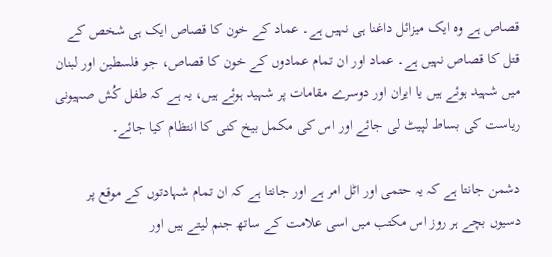قصاص ہے وہ ایک میزائل داغنا ہی نہیں ہے۔ عماد کے خون کا قصاص ایک ہی شخص کے قتل کا قصاص نہیں ہے۔ عماد اور ان تمام عمادوں کے خون کا قصاص، جو فلسطین اور لبنان میں شہید ہوئے ہیں یا ایران اور دوسرے مقامات پر شہید ہوئے ہیں، یہ ہے کہ طفل کُش صہیونی ریاست کی بساط لپیٹ لی جائے اور اس کی مکمل بیخ کنی کا انتظام کیا جائے۔

دشمن جانتا ہے کہ یہ حتمی اور اٹل امر ہے اور جانتا ہے کہ ان تمام شہادتوں کے موقع پر دسیوں بچے ہر روز اس مکتب میں اسی علامت کے ساتھ جنم لیتے ہیں اور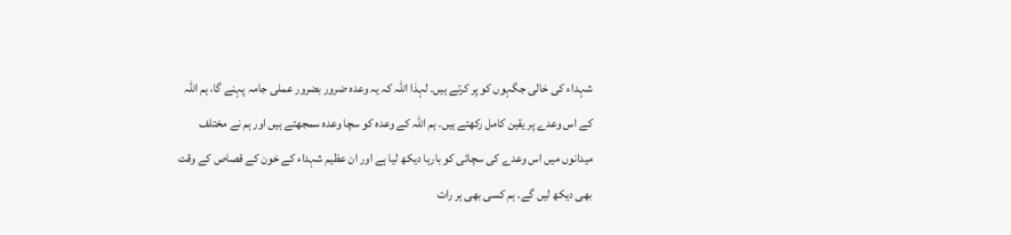شہداء کی خالی جگہوں کو پر کرتے ہیں۔ لہذا اللہ کہ یہ وعدہ ضرور بضرور عملی جامہ پہنے گا، ہم اللہ کے اس وعدے پر یقین کامل رکھتے ہیں۔ ہم اللہ کے وعدہ کو سچا وعدہ سمجھتے ہیں اور ہم نے مختلف میدانوں میں اس وعدے کی سچائی کو بارہا دیکھ لیا ہے اور ان عظیم شہداء کے خون کے قصاص کے وقت بھی دیکھ لیں گے۔ ہم کسی بھی ہر رات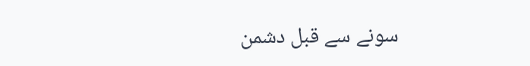سونے سے قبل دشمن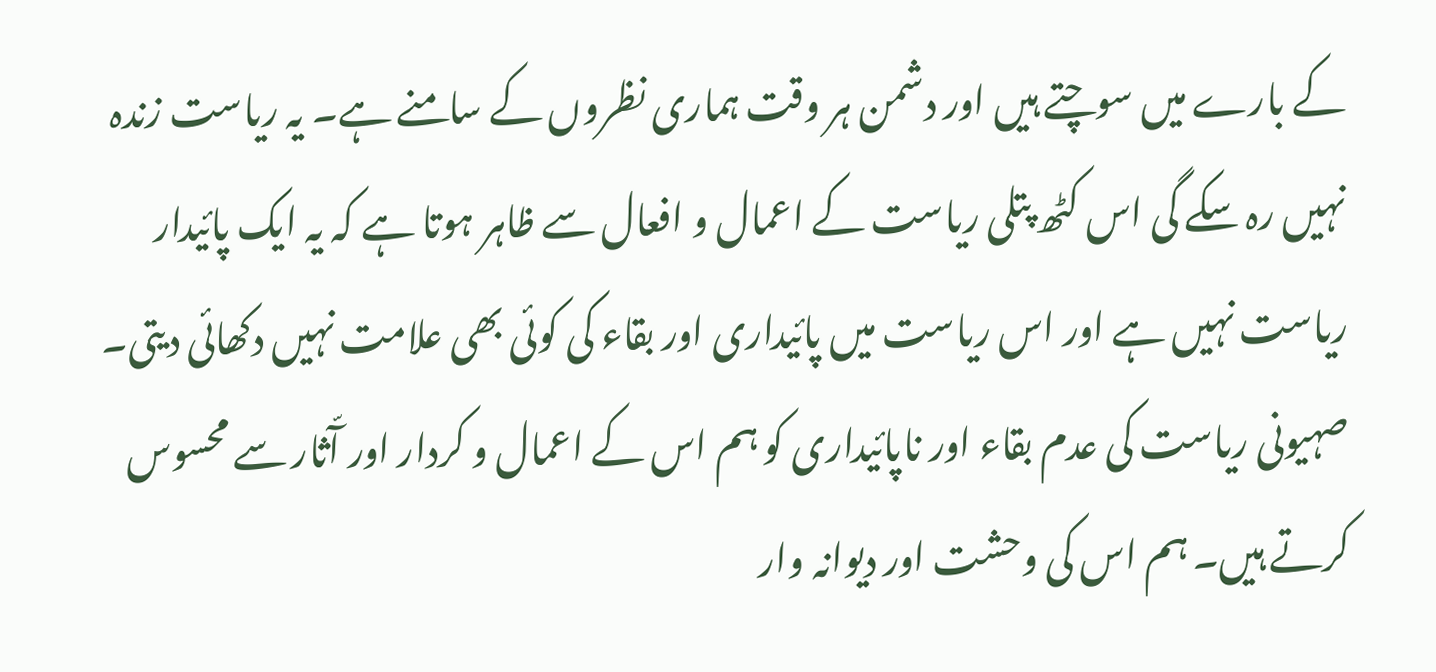کے بارے میں سوچتے ہیں اور دشمن ہر وقت ہماری نظروں کے سامنے ہے۔ یہ ریاست زندہ نہیں رہ سکے گی اس کٹھ پتلی ریاست کے اعمال و افعال سے ظاہر ہوتا ہے کہ یہ ایک پائیدار ریاست نہیں ہے اور اس ریاست میں پائیداری اور بقاء کی کوئی بھی علامت نہیں دکھائی دیتی۔ صہیونی ریاست کی عدم بقاء اور ناپائیداری کو ہم اس کے اعمال و کردار اور آّثار سے محسوس کرتے ہیں۔ ہم اس کی وحشت اور دیوانہ وار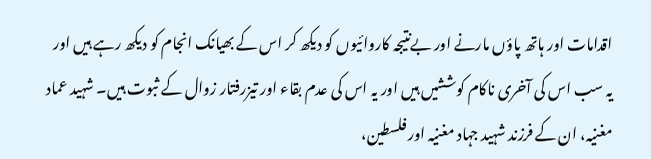اقدامات اور ہاتھ پاؤں مارنے اور بےنتیجہ کاروائیوں کو دیکھ کر اس کے بھیانک انجام کو دیکھ رہے ہیں اور یہ سب اس کی آخری ناکام کوششیں ہیں اور یہ اس کی عدم بقاء اور تيزرفتار زوال کے ثبوت ہیں۔ شہید عماد مغنیہ، ان کے فرزند شہید جہاد مغنیہ اور فلسطین،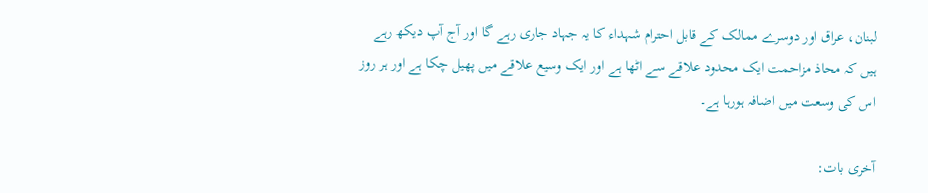لبنان، عراق اور دوسرے ممالک کے قابل احترام شہداء کا یہ جہاد جاری رہے گا اور آج آپ دیکھ رہے ہیں کہ محاذ مزاحمت ایک محدود علاقے سے اٹھا ہے اور ایک وسیع علاقے میں پھیل چکا ہے اور ہر روز اس کی وسعت میں اضافہ ہورہا ہے۔

آخری بات: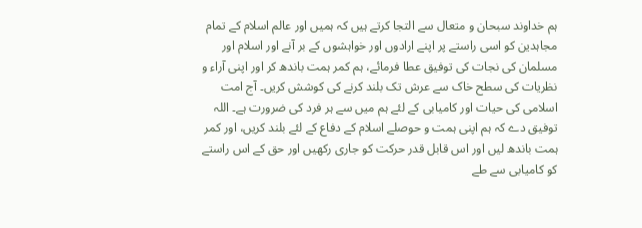ہم خداوند سبحان و متعال سے التجا کرتے ہیں کہ ہمیں اور عالم اسلام کے تمام مجاہدین کو اسی راستے پر اپنے ارادوں اور خواہشوں کے بر آنے اور اسلام اور مسلمان کی نجات کی توفیق عطا فرمائے، ہم کمر ہمت باندھ کر اور اپنی آراء و نظریات کی سطح خاک سے عرش تک بلند کرنے کی کوشش کریں۔ آج امت اسلامی کی حیات اور کامیابی کے لئے ہم میں سے ہر فرد کی ضرورت ہے۔ اللہ توفیق دے کہ ہم اپنی ہمت و حوصلے اسلام کے دفاع کے لئے بلند کریں، اور کمر ہمت باندھ لیں اور اس قابل قدر حرکت کو جاری رکھیں اور حق کے اس راستے کو کامیابی سے طے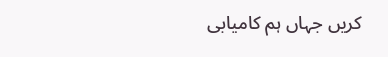کریں جہاں ہم کامیابی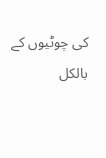کی چوٹیوں کے بالکل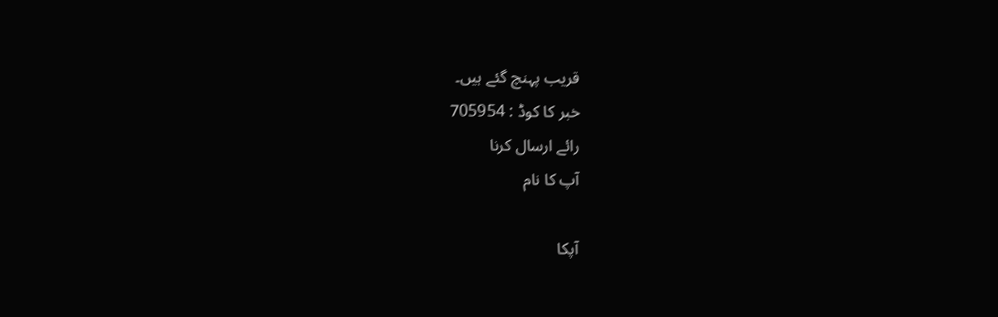قریب پہنچ گئے ہیں۔
خبر کا کوڈ : 705954
رائے ارسال کرنا
آپ کا نام

آپکا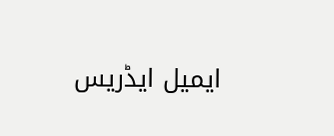ایمیل ایڈریس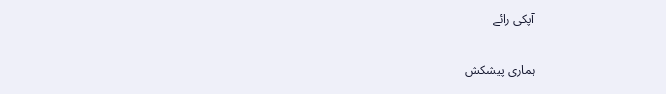آپکی رائے

ہماری پیشکش